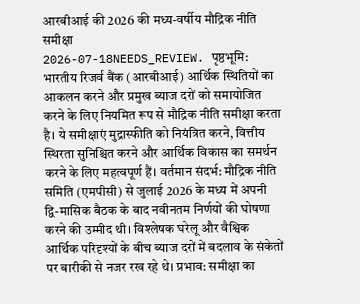आरबीआई की 2026 की मध्य-वर्षीय मौद्रिक नीति समीक्षा
2026-07-18NEEDS_REVIEW. पृष्ठभूमि: भारतीय रिजर्व बैंक (आरबीआई) आर्थिक स्थितियों का आकलन करने और प्रमुख ब्याज दरों को समायोजित करने के लिए नियमित रूप से मौद्रिक नीति समीक्षा करता है। ये समीक्षाएं मुद्रास्फीति को नियंत्रित करने, वित्तीय स्थिरता सुनिश्चित करने और आर्थिक विकास का समर्थन करने के लिए महत्वपूर्ण हैं। वर्तमान संदर्भ: मौद्रिक नीति समिति (एमपीसी) से जुलाई 2026 के मध्य में अपनी द्वि-मासिक बैठक के बाद नवीनतम निर्णयों की घोषणा करने की उम्मीद थी। विश्लेषक घरेलू और वैश्विक आर्थिक परिदृश्यों के बीच ब्याज दरों में बदलाव के संकेतों पर बारीकी से नजर रख रहे थे। प्रभाव: समीक्षा का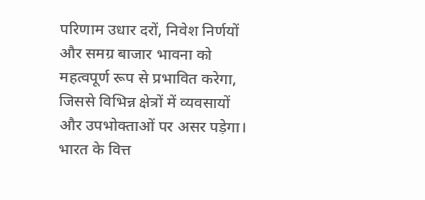परिणाम उधार दरों, निवेश निर्णयों और समग्र बाजार भावना को महत्वपूर्ण रूप से प्रभावित करेगा, जिससे विभिन्न क्षेत्रों में व्यवसायों और उपभोक्ताओं पर असर पड़ेगा।
भारत के वित्त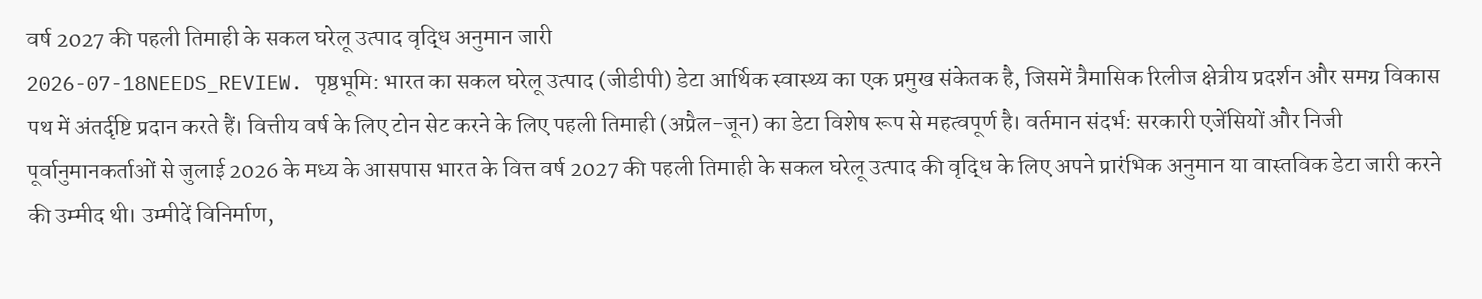वर्ष 2027 की पहली तिमाही के सकल घरेलू उत्पाद वृद्धि अनुमान जारी
2026-07-18NEEDS_REVIEW. पृष्ठभूमि: भारत का सकल घरेलू उत्पाद (जीडीपी) डेटा आर्थिक स्वास्थ्य का एक प्रमुख संकेतक है, जिसमें त्रैमासिक रिलीज क्षेत्रीय प्रदर्शन और समग्र विकास पथ में अंतर्दृष्टि प्रदान करते हैं। वित्तीय वर्ष के लिए टोन सेट करने के लिए पहली तिमाही (अप्रैल-जून) का डेटा विशेष रूप से महत्वपूर्ण है। वर्तमान संदर्भ: सरकारी एजेंसियों और निजी पूर्वानुमानकर्ताओं से जुलाई 2026 के मध्य के आसपास भारत के वित्त वर्ष 2027 की पहली तिमाही के सकल घरेलू उत्पाद की वृद्धि के लिए अपने प्रारंभिक अनुमान या वास्तविक डेटा जारी करने की उम्मीद थी। उम्मीदें विनिर्माण,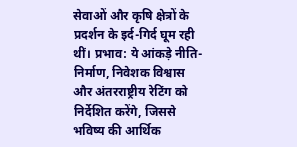सेवाओं और कृषि क्षेत्रों के प्रदर्शन के इर्द-गिर्द घूम रही थीं। प्रभाव: ये आंकड़े नीति-निर्माण, निवेशक विश्वास और अंतरराष्ट्रीय रेटिंग को निर्देशित करेंगे, जिससे भविष्य की आर्थिक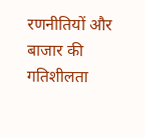रणनीतियों और बाजार की गतिशीलता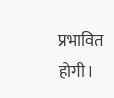प्रभावित होगी।